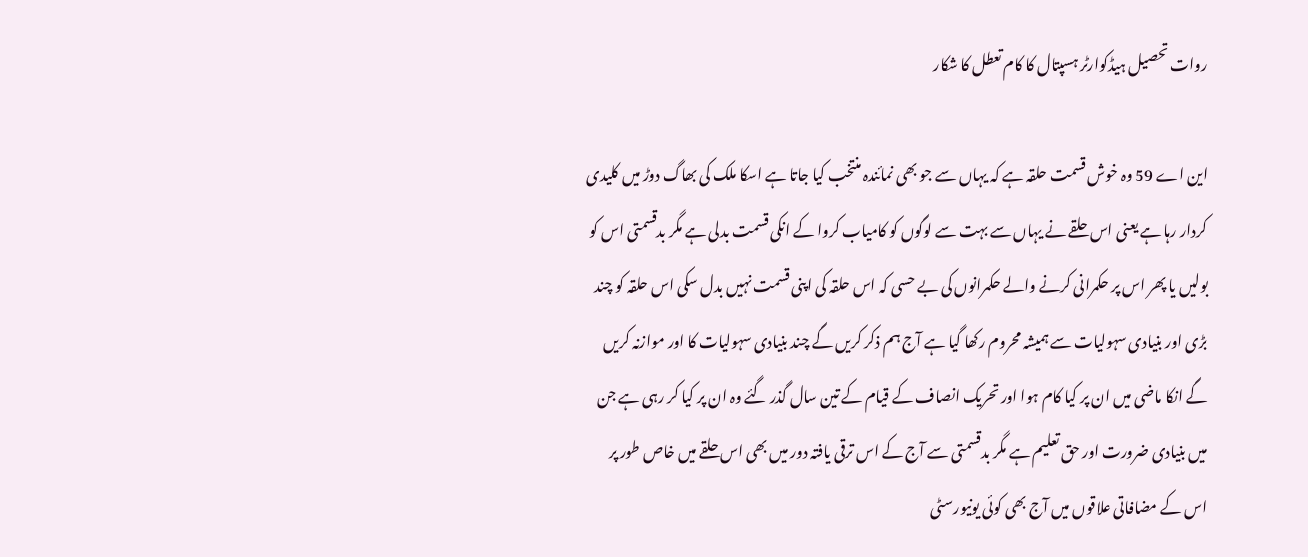روات تحصیل ہیڈکوارٹر ہسپتال کا کام تعطل کا شکار

این اے 59 وہ خوش قسمت حلقہ ہے کہ یہاں سے جو بھی نمائندہ منتخب کیا جاتا ہے اسکا ملک کی بھاگ دوڑ میں کلیدی کردار رہا ہے یعنی اس حلقے نے یہاں سے بہت سے لوگوں کو کامیاب کروا کے انکی قسمت بدلی ہے مگر بدقسمتی اس کو بولیں یا پھر اس پر حکمرانی کرنے والے حکمرانوں کی بے حسی کہ اس حلقہ کی اپنی قسمت نہیں بدل سکی اس حلقہ کو چند بڑی اور بنیادی سہولیات سے ہمیشہ محروم رکھا گیا ہے آج ہم ذکر کریں گے چند بنیادی سہولیات کا اور موازنہ کریں گے انکا ماضی میں ان پر کیا کام ہوا اور تحریک انصاف کے قیام کے تین سال گذر گئے وہ ان پر کیا کر رہی ہے جن میں بنیادی ضرورت اور حق تعلیم ہے مگر بدقسمتی سے آج کے اس ترقی یافتہ دور میں بھی اس حلقے میں خاص طور پر اس کے مضافاتی علاقوں میں آج بھی کوئی یونیورسٹی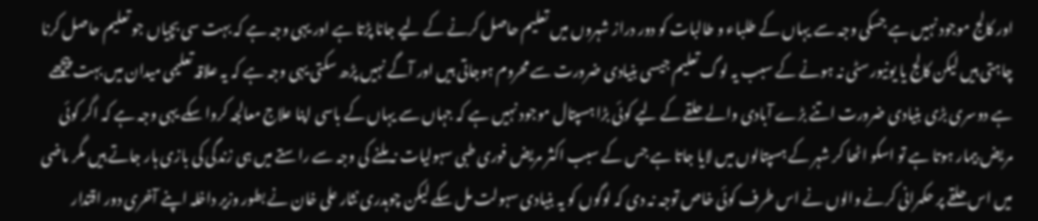اور کالج موجود نہیں ہے جسکی وجہ سے یہاں کے طلباء و طالبات کو دور دراز شہروں میں تعلیم حاصل کرنے کے لیے جانا پڑتا ہے اور یہی وجہ ہے کہ بہت سی بچیاں جو تعلیم حاصل کرنا چاہتی ہیں لیکن کالج یا یونیورسٹی نہ ہونے کے سبب یہ لوگ تعلیم جیسی بنیادی ضرورت سے محروم ہوجاتی ہیں اور آگے نہیں پڑھ سکتی یہی وجہ ہے کہ یہ علاقہ تعلیمی میدان میں بہت پیچھے ہے دوسری بڑی بنیادی ضرورت اتنے بڑے آبادی والے حلقے کے لیے کوئی بڑا ہسپتال موجود نہیں ہے کہ جہاں سے یہاں کے باسی اپنا علاج معالجہ کروا سکے یہی وجہ ہے کہ اگر کوئی مریض بیمار ہوتا ہے تو اسکو اٹھا کر شہر کے ہسپتالوں میں لایا جاتا ہے جس کے سبب اکثر مریض فوری طبی سہولیات نہ ملنے کی وجہ سے راستے میں ہی زندگی کی بازی ہار جاتے ہیں مگر ماضی میں اس حلقے پر حکمرانی کرنے والوں نے اس طرف کوئی خاص توجہ نہ دی کہ لوگوں کو یہ بنیادی سہولت مل سکے لیکن چوہدری نثار علی خان نے بطور وزیر داخلہ اپنے آخری دور اقتدار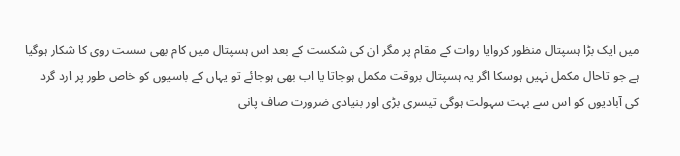میں ایک بڑا ہسپتال منظور کروایا روات کے مقام پر مگر ان کی شکست کے بعد اس ہسپتال میں کام بھی سست روی کا شکار ہوگیا ہے جو تاحال مکمل نہیں ہوسکا اگر یہ ہسپتال بروقت مکمل ہوجاتا یا اب بھی ہوجائے تو یہاں کے باسیوں کو خاص طور پر ارد گرد کی آبادیوں کو اس سے بہت سہولت ہوگی تیسری بڑی اور بنیادی ضرورت صاف پانی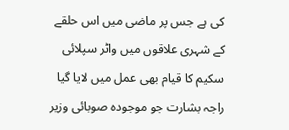کی ہے جس پر ماضی میں اس حلقے کے شہری علاقوں میں واٹر سپلائی سکیم کا قیام بھی عمل میں لایا گیا راجہ بشارت جو موجودہ صوبائی وزیر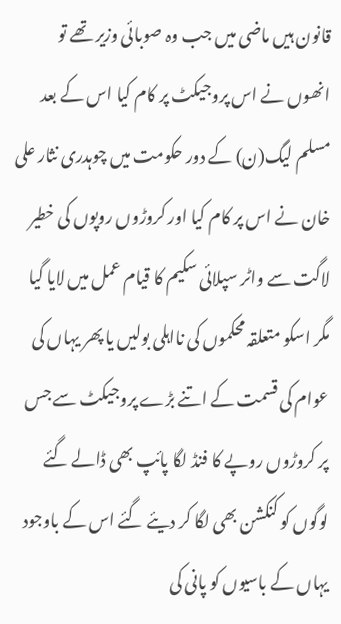قانون ہیں ماضی میں جب وہ صوبائی وزیر تھے تو انھوں نے اس پروجیکٹ پر کام کیا اس کے بعد مسلم لیگ(ن) کے دور حکومت میں چوہدری نثار علی خان نے اس پر کام کیا اور کروڑوں روپوں کی خطیر لاگت سے واٹر سپلائی سکیم کا قیام عمل میں لایا گیا مگر اسکو متعلقہ محکموں کی نااہلی بولیں یا پھر یہاں کی عوام کی قسمت کے اتنے بڑے پروجیکٹ سے جس پر کروڑوں روپے کا فنڈ لگا پائپ بھی ڈالے گئے لوگوں کو کنکشن بھی لگا کر دیئے گئے اس کے باوجود یہاں کے باسیوں کو پانی کی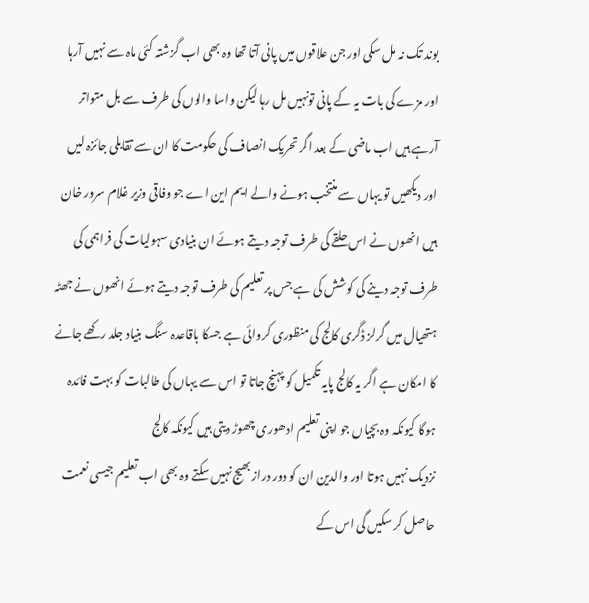بوند تک نہ مل سکی اور جن علاقوں میں پانی آتا تھا وہ بھی اب گزشتہ کئی ماہ سے نہیں آرہا اور مزے کی بات یہ کے پانی تونہیں مل رہا لیکن واسا والوں کی طرف سے بل متواتر آرہے ہیں اب ماضی کے بعد اگر تحریک انصاف کی حکومت کا ان سے تقابلی جائزہ لیں اور دیکھیں تو یہاں سے منتخب ہونے والے ایم این اے جو وفاقی وزیر غلام سرور خان ہیں انھوں نے اس حلقے کی طرف توجہ دیتے ہوئے ان بنیادی سہولیات کی فراہمی کی طرف توجہ دینے کی کوشش کی ہے جس پر تعلیم کی طرف توجہ دیتے ہوئے انھوں نے جھٹہ ہتھیال میں گرلز ڈگری کالج کی منظوری کروائی ہے جسکا باقاعدہ سنگ بنیاد جلد رکھے جانے کا امکان ہے اگر یہ کالج پایہ تکمیل کو پہنچ جاتا تو اس سے یہاں کی طالبات کو بہت فائدہ ہوگا کیونکہ وہ بچیاں جو اپنی تعلیم ادھوری چھوڑ دیتی ہیں کیونکہ کالج
نزدیک نہیں ہوتا اور والدین ان کو دور دراز بھیج نہیں سکتے وہ بھی اب تعلیم جیسی نعمت حاصل کر سکیں گی اس کے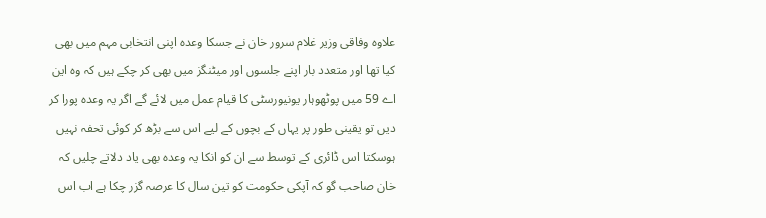علاوہ وفاقی وزیر غلام سرور خان نے جسکا وعدہ اپنی انتخابی مہم میں بھی کیا تھا اور متعدد بار اپنے جلسوں اور میٹنگز میں بھی کر چکے ہیں کہ وہ این اے 59 میں پوٹھوہار یونیورسٹی کا قیام عمل میں لائے گے اگر یہ وعدہ پورا کر دیں تو یقینی طور پر یہاں کے بچوں کے لیے اس سے بڑھ کر کوئی تحفہ نہیں ہوسکتا اس ڈائری کے توسط سے ان کو انکا یہ وعدہ بھی یاد دلاتے چلیں کہ خان صاحب گو کہ آپکی حکومت کو تین سال کا عرصہ گزر چکا ہے اب اس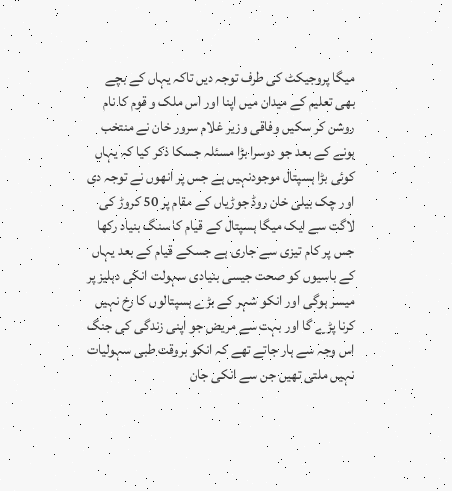میگا پروجیکٹ کی طرف توجہ دیں تاکہ یہاں کے بچے بھی تعلیم کے میدان میں اپنا اور اس ملک و قوم کا نام روشن کر سکیں وفاقی وزیر غلام سرور خان نے منتخب ہونے کے بعد جو دوسرا بڑا مسئلہ جسکا ذکر کیا کہ یہاں کوئی بڑا ہسپتال موجودنہیں ہے جس پر انھوں نے توجہ دی اور چک بیلی خان روڈ جوڑیاں کے مقام پر 50 کروڑ کی لاگت سے ایک میگا ہسپتال کے قیام کا سنگ بنیاد رکھا جس پر کام تیزی سے جاری ہے جسکے قیام کے بعد یہاں کے باسیوں کو صحت جیسی بنیادی سہولت انکی دہلیز پر میسر ہوگی اور انکو شہر کے بڑے ہسپتالوں کا رخ نہیں کرنا پڑے گا اور بہت سے مریض جو اپنی زندگی کی جنگ اس وجہ سے ہار جاتے تھے کہ انکو بروقت طبی سہولیات نہیں ملتی تھیں جن سے انکی جان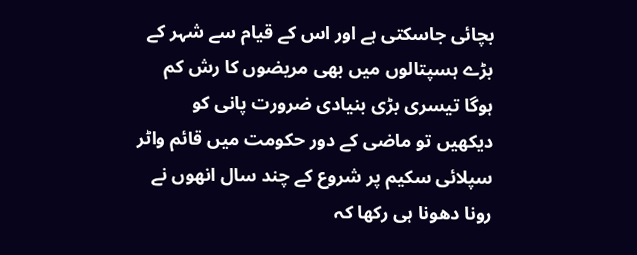بچائی جاسکتی ہے اور اس کے قیام سے شہر کے بڑے ہسپتالوں میں بھی مریضوں کا رش کم ہوگا تیسری بڑی بنیادی ضرورت پانی کو دیکھیں تو ماضی کے دور حکومت میں قائم واٹر سپلائی سکیم پر شروع کے چند سال انھوں نے رونا دھونا ہی رکھا کہ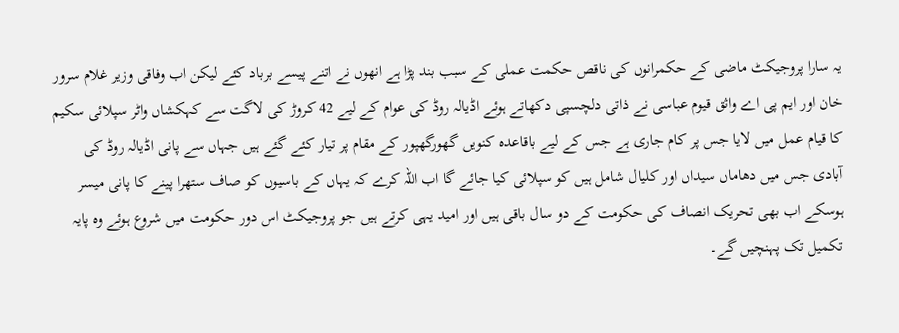یہ سارا پروجیکٹ ماضی کے حکمرانوں کی ناقص حکمت عملی کے سبب بند پڑا ہے انھوں نے اتنے پیسے برباد کئے لیکن اب وفاقی وزیر غلام سرور خان اور ایم پی اے واثق قیوم عباسی نے ذاتی دلچسپی دکھاتے ہوئے اڈیالہ روڈ کی عوام کے لیے 42 کروڑ کی لاگت سے کہکشاں واٹر سپلائی سکیم کا قیام عمل میں لایا جس پر کام جاری ہے جس کے لیے باقاعدہ کنویں گھورگھپور کے مقام پر تیار کئے گئے ہیں جہاں سے پانی اڈیالہ روڈ کی آبادی جس میں دھاماں سیداں اور کلیال شامل ہیں کو سپلائی کیا جائے گا اب اللہ کرے کہ یہاں کے باسیوں کو صاف ستھرا پینے کا پانی میسر ہوسکے اب بھی تحریک انصاف کی حکومت کے دو سال باقی ہیں اور امید یہی کرتے ہیں جو پروجیکٹ اس دور حکومت میں شروع ہوئے وہ پایہ تکمیل تک پہنچیں گے۔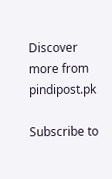Discover more from pindipost.pk

Subscribe to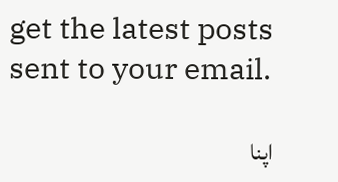get the latest posts sent to your email.

اپنا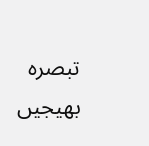تبصرہ بھیجیں